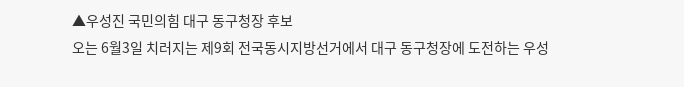▲우성진 국민의힘 대구 동구청장 후보
오는 6월3일 치러지는 제9회 전국동시지방선거에서 대구 동구청장에 도전하는 우성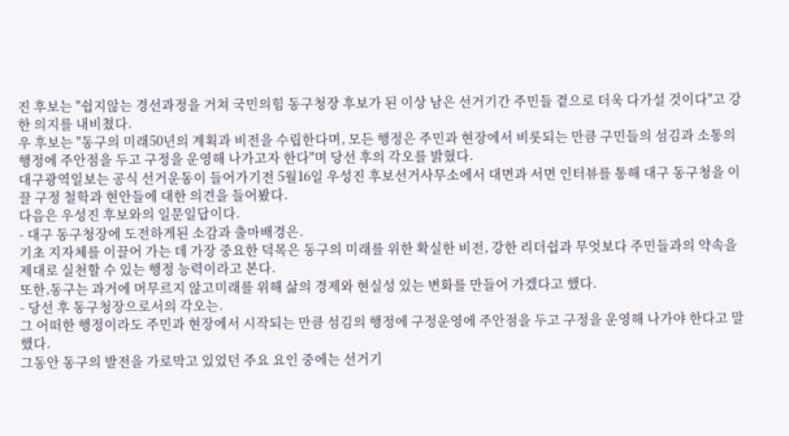진 후보는 "쉽지않는 경선과정을 거쳐 국민의힘 동구청장 후보가 된 이상 남은 선거기간 주민들 곁으로 더욱 다가설 것이다"고 강한 의지를 내비쳤다.
우 후보는 "동구의 미래50년의 계획과 비전을 수립한다며, 모든 행정은 주민과 현장에서 비롯되는 만큼 구민들의 섬김과 소통의 행정에 주안점을 두고 구정을 운영해 나가고자 한다"며 당선 후의 각오를 밝혔다.
대구광역일보는 공식 선거운동이 들어가기전 5월16일 우성진 후보선거사무소에서 대면과 서면 인터뷰를 통해 대구 동구청을 이끌 구정 철학과 현안들에 대한 의견을 들어봤다.
다음은 우성진 후보와의 일문일답이다.
- 대구 동구청장에 도전하게된 소감과 출마배경은.
기초 지자체를 이끌어 가는 데 가장 중요한 덕목은 동구의 미래를 위한 확실한 비전, 강한 리더쉽과 무엇보다 주민들과의 약속을 제대로 실천할 수 있는 행정 능력이라고 본다.
또한,동구는 과거에 머무르지 않고미래를 위해 삶의 경제와 현실성 있는 변화를 만들어 가겠다고 했다.
- 당선 후 동구청장으로서의 각오는.
그 어떠한 행정이라도 주민과 현장에서 시작되는 만큼 섬김의 행정에 구정운영에 주안점을 두고 구정을 운영해 나가야 한다고 말했다.
그동안 동구의 발전을 가로막고 있었던 주요 요인 중에는 선거기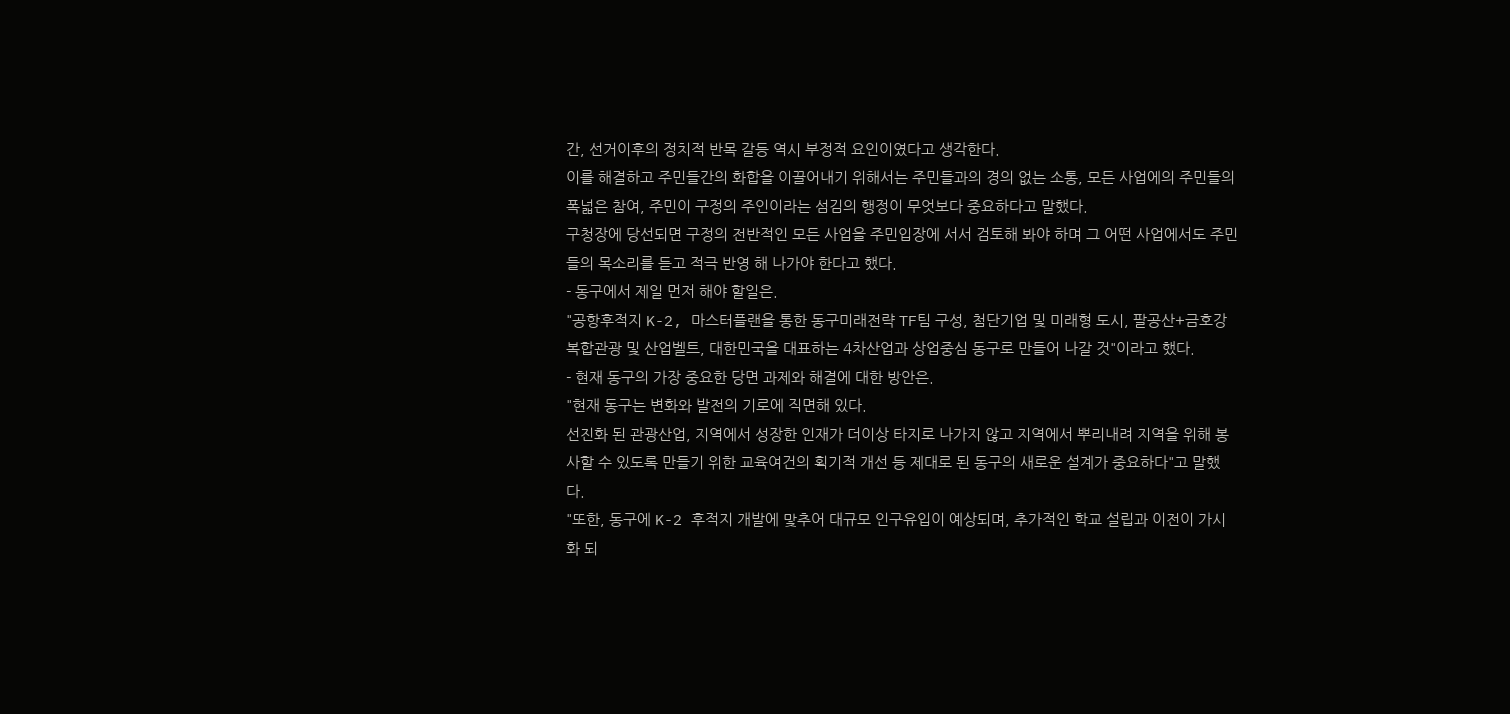간, 선거이후의 정치적 반목 갈등 역시 부정적 요인이였다고 생각한다.
이를 해결하고 주민들간의 화합을 이끌어내기 위해서는 주민들과의 경의 없는 소통, 모든 사업에의 주민들의 폭넓은 참여, 주민이 구정의 주인이라는 섬김의 행정이 무엇보다 중요하다고 말했다.
구청장에 당선되면 구정의 전반적인 모든 사업을 주민입장에 서서 검토해 봐야 하며 그 어떤 사업에서도 주민들의 목소리를 듣고 적극 반영 해 나가야 한다고 했다.
- 동구에서 제일 먼저 해야 할일은.
"공항후적지 K-2, 마스터플랜을 통한 동구미래전략 TF팀 구성, 첨단기업 및 미래형 도시, 팔공산+금호강 복합관광 및 산업벨트, 대한민국을 대표하는 4차산업과 상업중심 동구로 만들어 나갈 것"이라고 했다.
- 현재 동구의 가장 중요한 당면 과제와 해결에 대한 방안은.
"현재 동구는 변화와 발전의 기로에 직면해 있다.
선진화 된 관광산업, 지역에서 성장한 인재가 더이상 타지로 나가지 않고 지역에서 뿌리내려 지역을 위해 봉사할 수 있도록 만들기 위한 교육여건의 획기적 개선 등 제대로 된 동구의 새로운 설계가 중요하다"고 말했다.
"또한, 동구에 K-2 후적지 개발에 맟추어 대규모 인구유입이 예상되며, 추가적인 학교 설립과 이전이 가시화 되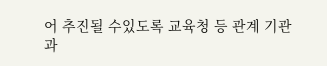어 추진될 수있도록 교육청 등 관계 기관과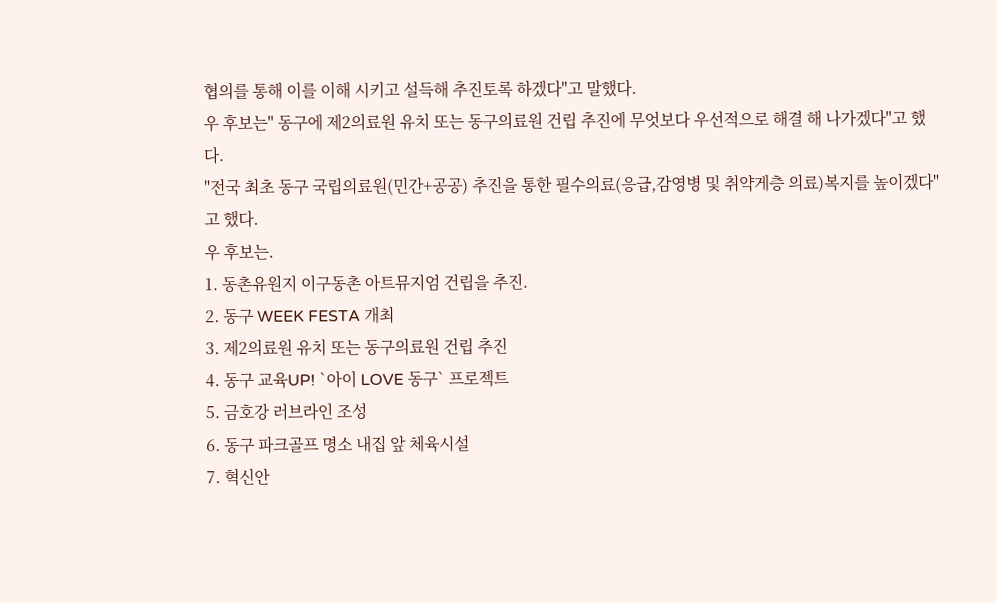협의를 통해 이를 이해 시키고 설득해 추진토록 하겠다"고 말했다.
우 후보는" 동구에 제2의료원 유치 또는 동구의료원 건립 추진에 무엇보다 우선적으로 해결 해 나가겠다"고 했다.
"전국 최초 동구 국립의료원(민간+공공) 추진을 통한 필수의료(응급,감영병 및 취약게층 의료)복지를 높이겠다"고 했다.
우 후보는.
1. 동촌유원지 이구동촌 아트뮤지엄 건립을 추진.
2. 동구 WEEK FESTA 개최
3. 제2의료원 유치 또는 동구의료원 건립 추진
4. 동구 교육UP! `아이 LOVE 동구` 프로젝트
5. 금호강 러브라인 조성
6. 동구 파크골프 명소 내집 앞 체육시설
7. 혁신안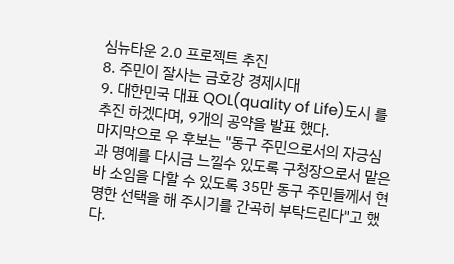심뉴타운 2.0 프로젝트 추진
8. 주민이 잘사는 금호강 경제시대
9. 대한민국 대표 QOL(quality of Life)도시 를 추진 하겠다며, 9개의 공약을 발표 했다.
마지막으로 우 후보는 "동구 주민으로서의 자긍심과 명예를 다시금 느낄수 있도록 구청장으로서 맡은바 소임을 다할 수 있도록 35만 동구 주민들께서 현명한 선택을 해 주시기를 간곡히 부탁드린다"고 했다.